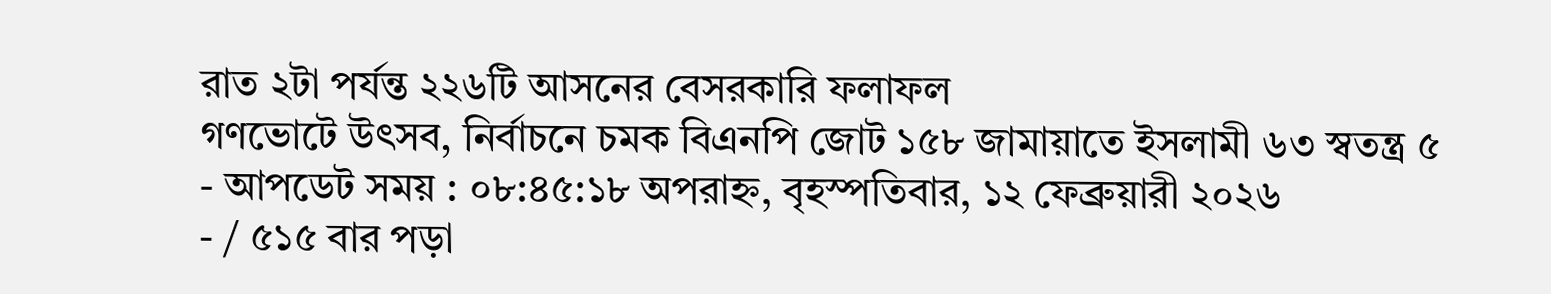রাত ২টা পর্যন্ত ২২৬টি আসনের বেসরকারি ফলাফল
গণভোটে উৎসব, নির্বাচনে চমক বিএনপি জোট ১৫৮ জামায়াতে ইসলামী ৬৩ স্বতন্ত্র ৫
- আপডেট সময় : ০৮:৪৫:১৮ অপরাহ্ন, বৃহস্পতিবার, ১২ ফেব্রুয়ারী ২০২৬
- / ৫১৫ বার পড়া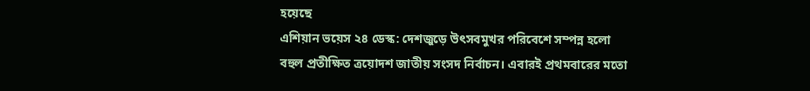হয়েছে
এশিয়ান ভয়েস ২৪ ডেস্ক: দেশজুড়ে উৎসবমুখর পরিবেশে সম্পন্ন হলো বহুল প্রতীক্ষিত ত্রয়োদশ জাতীয় সংসদ নির্বাচন। এবারই প্রথমবারের মতো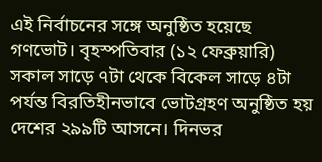এই নির্বাচনের সঙ্গে অনুষ্ঠিত হয়েছে গণভোট। বৃহস্পতিবার (১২ ফেব্রুয়ারি) সকাল সাড়ে ৭টা থেকে বিকেল সাড়ে ৪টা পর্যন্ত বিরতিহীনভাবে ভোটগ্রহণ অনুষ্ঠিত হয় দেশের ২৯৯টি আসনে। দিনভর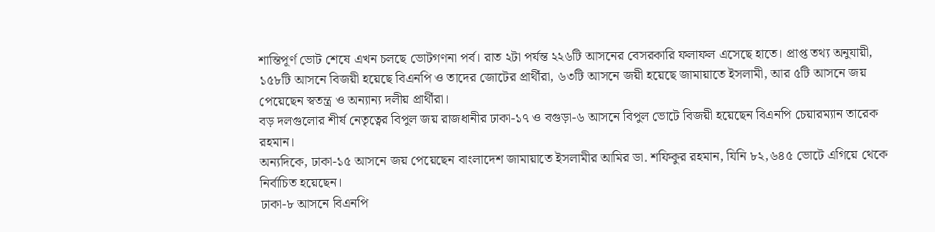শান্তিপূর্ণ ভোট শেষে এখন চলছে ভোটগণনা পর্ব। রাত ২টা পর্যন্ত ২২৬টি আসনের বেসরকারি ফলাফল এসেছে হাতে। প্রাপ্ত তথ্য অনুযায়ী, ১৫৮টি আসনে বিজয়ী হয়েছে বিএনপি ও তাদের জোটের প্রার্থীরা, ৬৩টি আসনে জয়ী হয়েছে জামায়াতে ইসলামী, আর ৫টি আসনে জয় পেয়েছেন স্বতন্ত্র ও অন্যান্য দলীয় প্রার্থীরা।
বড় দলগুলোর শীর্ষ নেতৃত্বের বিপুল জয় রাজধানীর ঢাকা-১৭ ও বগুড়া-৬ আসনে বিপুল ভোটে বিজয়ী হয়েছেন বিএনপি চেয়ারম্যান তারেক রহমান।
অন্যদিকে, ঢাকা-১৫ আসনে জয় পেয়েছেন বাংলাদেশ জামায়াতে ইসলামীর আমির ডা. শফিকুর রহমান, যিনি ৮২,৬৪৫ ভোটে এগিয়ে থেকে নির্বাচিত হয়েছেন।
ঢাকা-৮ আসনে বিএনপি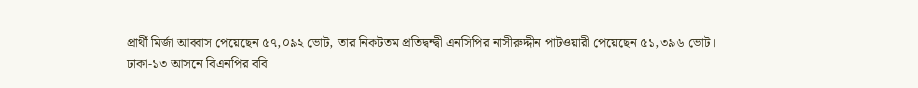প্রার্থী মির্জা আব্বাস পেয়েছেন ৫৭,০৯২ ভোট, তার নিকটতম প্রতিদ্বন্দ্বী এনসিপির নাসীরুদ্দীন পাটওয়ারী পেয়েছেন ৫১,৩৯৬ ভোট।
ঢাকা-১৩ আসনে বিএনপির ববি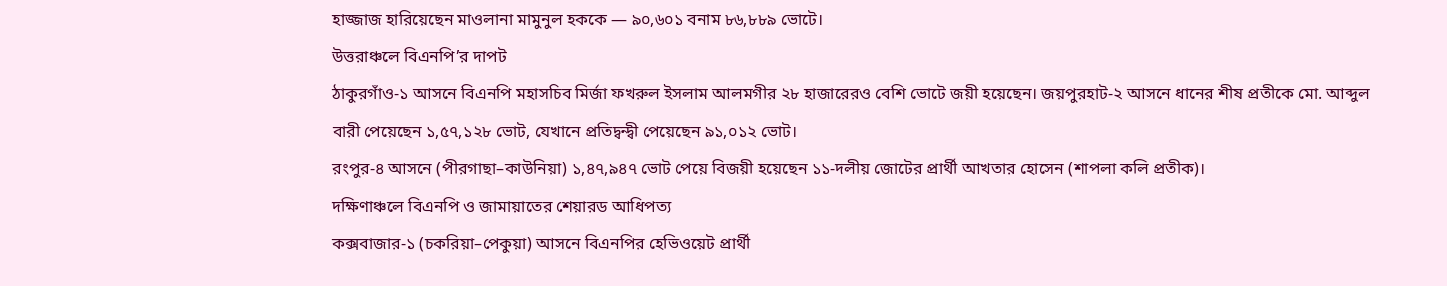হাজ্জাজ হারিয়েছেন মাওলানা মামুনুল হককে — ৯০,৬০১ বনাম ৮৬,৮৮৯ ভোটে।
উত্তরাঞ্চলে বিএনপি’র দাপট
ঠাকুরগাঁও-১ আসনে বিএনপি মহাসচিব মির্জা ফখরুল ইসলাম আলমগীর ২৮ হাজারেরও বেশি ভোটে জয়ী হয়েছেন। জয়পুরহাট-২ আসনে ধানের শীষ প্রতীকে মো. আব্দুল বারী পেয়েছেন ১,৫৭,১২৮ ভোট, যেখানে প্রতিদ্বন্দ্বী পেয়েছেন ৯১,০১২ ভোট।
রংপুর-৪ আসনে (পীরগাছা–কাউনিয়া) ১,৪৭,৯৪৭ ভোট পেয়ে বিজয়ী হয়েছেন ১১-দলীয় জোটের প্রার্থী আখতার হোসেন (শাপলা কলি প্রতীক)।
দক্ষিণাঞ্চলে বিএনপি ও জামায়াতের শেয়ারড আধিপত্য
কক্সবাজার-১ (চকরিয়া–পেকুয়া) আসনে বিএনপির হেভিওয়েট প্রার্থী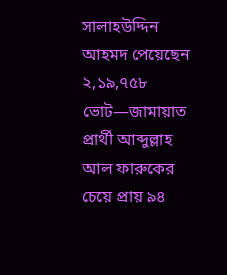সালাহউদ্দিন আহমদ পেয়েছেন ২,১৯,৭৫৮ ভোট—জামায়াত প্রার্থী আব্দুল্লাহ আল ফারুকের চেয়ে প্রায় ৯৪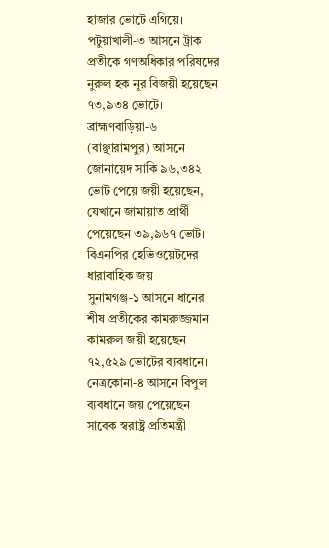হাজার ভোটে এগিয়ে।
পটুয়াখালী-৩ আসনে ট্রাক প্রতীকে গণঅধিকার পরিষদের নুরুল হক নূর বিজয়ী হয়েছেন ৭৩,৯৩৪ ভোটে। ব্রাহ্মণবাড়িয়া-৬ (বাঞ্ছারামপুর) আসনে জোনায়েদ সাকি ৯৬,৩৪২ ভোট পেয়ে জয়ী হয়েছেন, যেখানে জামায়াত প্রার্থী পেয়েছেন ৩৯,৯৬৭ ভোট।
বিএনপির হেভিওয়েটদের ধারাবাহিক জয়
সুনামগঞ্জ-১ আসনে ধানের শীষ প্রতীকের কামরুজ্জমান কামরুল জয়ী হয়েছেন ৭২,৫২৯ ভোটের ব্যবধানে। নেত্রকোনা-৪ আসনে বিপুল ব্যবধানে জয় পেয়েছেন সাবেক স্বরাষ্ট্র প্রতিমন্ত্রী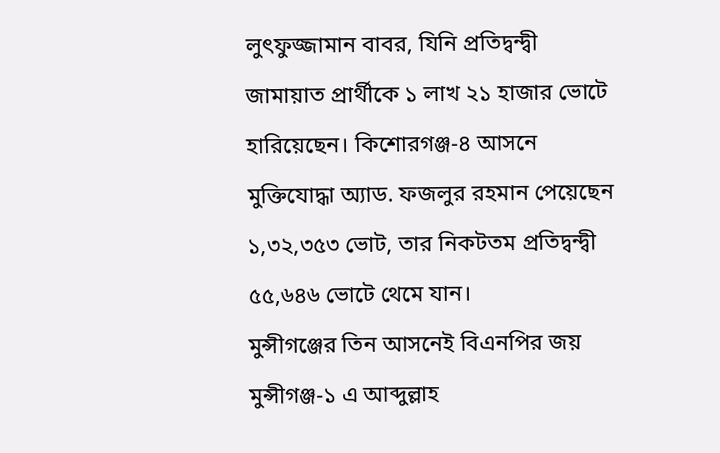লুৎফুজ্জামান বাবর, যিনি প্রতিদ্বন্দ্বী জামায়াত প্রার্থীকে ১ লাখ ২১ হাজার ভোটে হারিয়েছেন। কিশোরগঞ্জ-৪ আসনে মুক্তিযোদ্ধা অ্যাড. ফজলুর রহমান পেয়েছেন ১,৩২,৩৫৩ ভোট, তার নিকটতম প্রতিদ্বন্দ্বী ৫৫,৬৪৬ ভোটে থেমে যান।
মুন্সীগঞ্জের তিন আসনেই বিএনপির জয়
মুন্সীগঞ্জ-১ এ আব্দুল্লাহ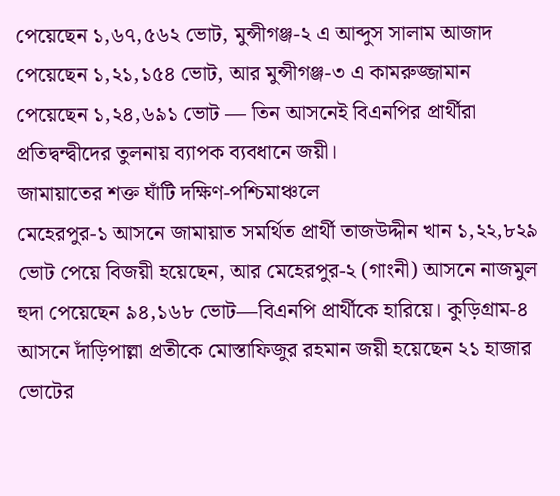পেয়েছেন ১,৬৭,৫৬২ ভোট, মুন্সীগঞ্জ-২ এ আব্দুস সালাম আজাদ পেয়েছেন ১,২১,১৫৪ ভোট, আর মুন্সীগঞ্জ-৩ এ কামরুজ্জামান পেয়েছেন ১,২৪,৬৯১ ভোট — তিন আসনেই বিএনপির প্রার্থীরা প্রতিদ্বন্দ্বীদের তুলনায় ব্যাপক ব্যবধানে জয়ী।
জামায়াতের শক্ত ঘাঁটি দক্ষিণ-পশ্চিমাঞ্চলে
মেহেরপুর-১ আসনে জামায়াত সমর্থিত প্রার্থী তাজউদ্দীন খান ১,২২,৮২৯ ভোট পেয়ে বিজয়ী হয়েছেন, আর মেহেরপুর-২ (গাংনী) আসনে নাজমুল হুদা পেয়েছেন ৯৪,১৬৮ ভোট—বিএনপি প্রার্থীকে হারিয়ে। কুড়িগ্রাম-৪ আসনে দাঁড়িপাল্লা প্রতীকে মোস্তাফিজুর রহমান জয়ী হয়েছেন ২১ হাজার ভোটের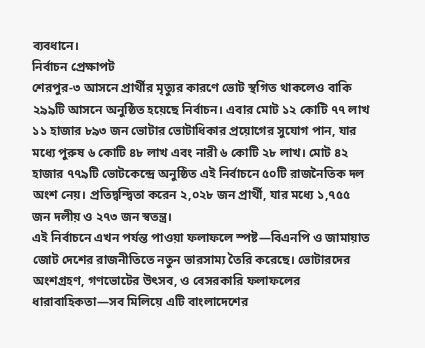ব্যবধানে।
নির্বাচন প্রেক্ষাপট
শেরপুর-৩ আসনে প্রার্থীর মৃত্যুর কারণে ভোট স্থগিত থাকলেও বাকি ২৯৯টি আসনে অনুষ্ঠিত হয়েছে নির্বাচন। এবার মোট ১২ কোটি ৭৭ লাখ ১১ হাজার ৮৯৩ জন ভোটার ভোটাধিকার প্রয়োগের সুযোগ পান, যার মধ্যে পুরুষ ৬ কোটি ৪৮ লাখ এবং নারী ৬ কোটি ২৮ লাখ। মোট ৪২ হাজার ৭৭৯টি ভোটকেন্দ্রে অনুষ্ঠিত এই নির্বাচনে ৫০টি রাজনৈতিক দল অংশ নেয়। প্রতিদ্বন্দ্বিতা করেন ২,০২৮ জন প্রার্থী, যার মধ্যে ১,৭৫৫ জন দলীয় ও ২৭৩ জন স্বতন্ত্র।
এই নির্বাচনে এখন পর্যন্ত পাওয়া ফলাফলে স্পষ্ট—বিএনপি ও জামায়াত জোট দেশের রাজনীতিতে নতুন ভারসাম্য তৈরি করেছে। ভোটারদের অংশগ্রহণ, গণভোটের উৎসব, ও বেসরকারি ফলাফলের ধারাবাহিকতা—সব মিলিয়ে এটি বাংলাদেশের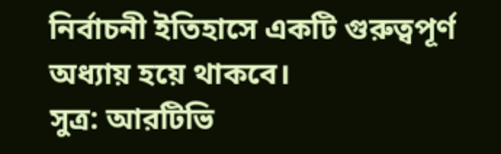নির্বাচনী ইতিহাসে একটি গুরুত্বপূর্ণ অধ্যায় হয়ে থাকবে।
সুত্র: আরটিভি